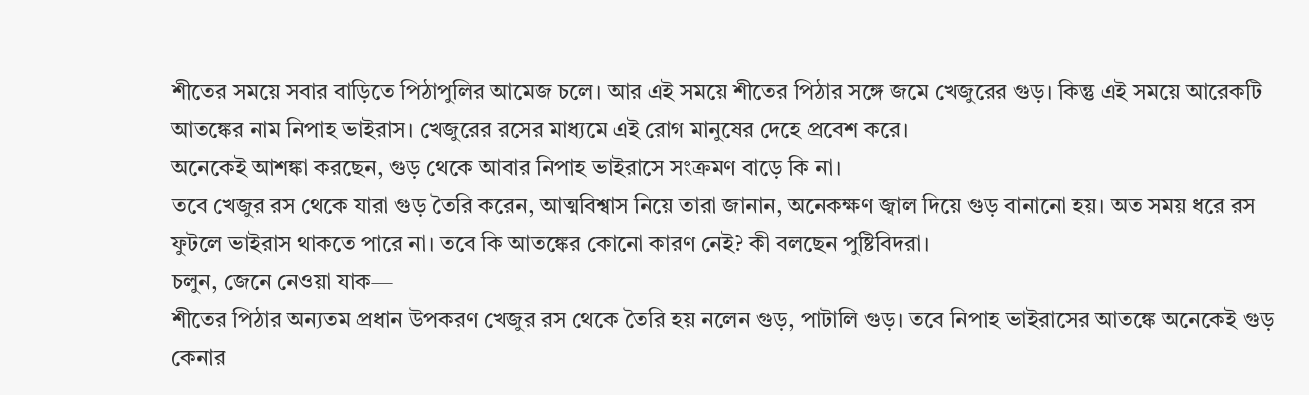শীতের সময়ে সবার বাড়িতে পিঠাপুলির আমেজ চলে। আর এই সময়ে শীতের পিঠার সঙ্গে জমে খেজুরের গুড়। কিন্তু এই সময়ে আরেকটি আতঙ্কের নাম নিপাহ ভাইরাস। খেজুরের রসের মাধ্যমে এই রোগ মানুষের দেহে প্রবেশ করে।
অনেকেই আশঙ্কা করছেন, গুড় থেকে আবার নিপাহ ভাইরাসে সংক্রমণ বাড়ে কি না।
তবে খেজুর রস থেকে যারা গুড় তৈরি করেন, আত্মবিশ্বাস নিয়ে তারা জানান, অনেকক্ষণ জ্বাল দিয়ে গুড় বানানো হয়। অত সময় ধরে রস ফুটলে ভাইরাস থাকতে পারে না। তবে কি আতঙ্কের কোনো কারণ নেই? কী বলছেন পুষ্টিবিদরা।
চলুন, জেনে নেওয়া যাক—
শীতের পিঠার অন্যতম প্রধান উপকরণ খেজুর রস থেকে তৈরি হয় নলেন গুড়, পাটালি গুড়। তবে নিপাহ ভাইরাসের আতঙ্কে অনেকেই গুড় কেনার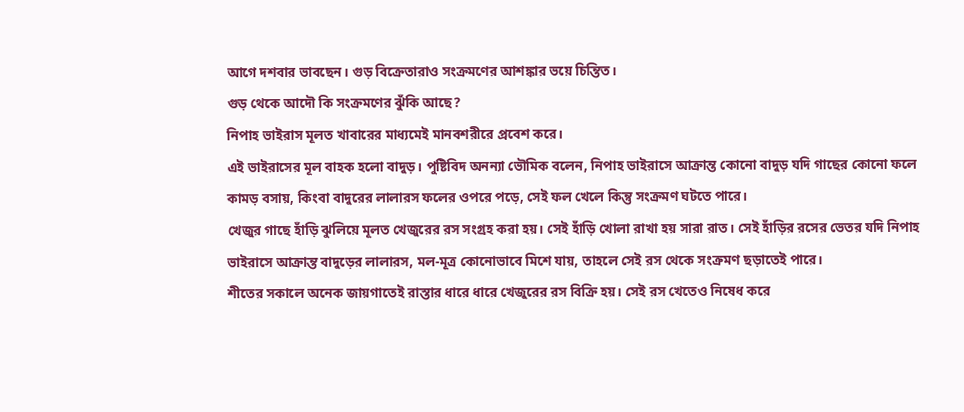আগে দশবার ভাবছেন। গুড় বিক্রেতারাও সংক্রমণের আশঙ্কার ভয়ে চিন্তিত।
গুড় থেকে আদৌ কি সংক্রমণের ঝুঁকি আছে?
নিপাহ ভাইরাস মূলত খাবারের মাধ্যমেই মানবশরীরে প্রবেশ করে।
এই ভাইরাসের মূল বাহক হলো বাদুড়। পুষ্টিবিদ অনন্যা ভৌমিক বলেন, নিপাহ ভাইরাসে আক্রান্ত কোনো বাদুড় যদি গাছের কোনো ফলে কামড় বসায়, কিংবা বাদুরের লালারস ফলের ওপরে পড়ে, সেই ফল খেলে কিন্তু সংক্রমণ ঘটতে পারে।
খেজুর গাছে হাঁড়ি ঝুলিয়ে মূলত খেজুরের রস সংগ্রহ করা হয়। সেই হাঁড়ি খোলা রাখা হয় সারা রাত। সেই হাঁড়ির রসের ভেতর যদি নিপাহ ভাইরাসে আক্রান্ত বাদুড়ের লালারস, মল-মূত্র কোনোভাবে মিশে যায়, তাহলে সেই রস থেকে সংক্রমণ ছড়াতেই পারে।
শীতের সকালে অনেক জায়গাতেই রাস্তার ধারে ধারে খেজুরের রস বিক্রি হয়। সেই রস খেতেও নিষেধ করে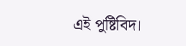এই পুষ্টিবিদ।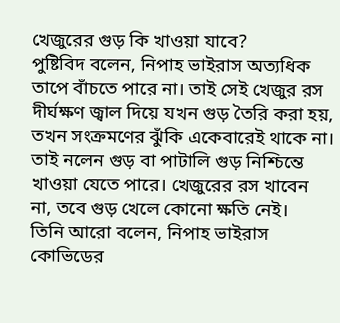খেজুরের গুড় কি খাওয়া যাবে?
পুষ্টিবিদ বলেন, নিপাহ ভাইরাস অত্যধিক তাপে বাঁচতে পারে না। তাই সেই খেজুর রস দীর্ঘক্ষণ জ্বাল দিয়ে যখন গুড় তৈরি করা হয়, তখন সংক্রমণের ঝুঁকি একেবারেই থাকে না। তাই নলেন গুড় বা পাটালি গুড় নিশ্চিন্তে খাওয়া যেতে পারে। খেজুরের রস খাবেন না, তবে গুড় খেলে কোনো ক্ষতি নেই।
তিনি আরো বলেন, নিপাহ ভাইরাস কোভিডের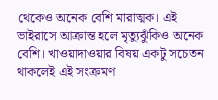থেকেও অনেক বেশি মারাত্মক। এই ভাইরাসে আক্রান্ত হলে মৃত্যুঝুঁকিও অনেক বেশি। খাওয়াদাওয়ার বিষয় একটু সচেতন থাকলেই এই সংক্রমণ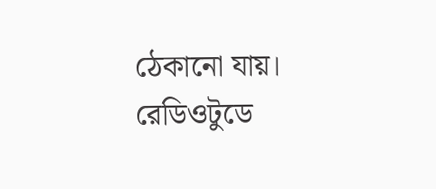ঠেকানো যায়।
রেডিওটুডে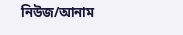নিউজ/আনাম